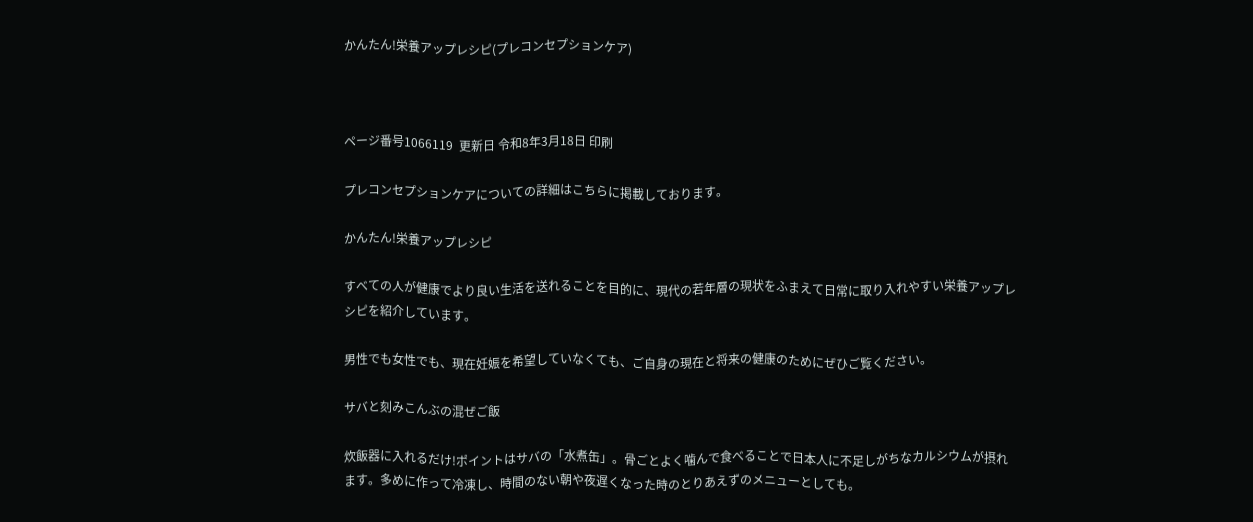かんたん!栄養アップレシピ(プレコンセプションケア)



ページ番号1066119  更新日 令和8年3月18日 印刷

プレコンセプションケアについての詳細はこちらに掲載しております。

かんたん!栄養アップレシピ

すべての人が健康でより良い生活を送れることを目的に、現代の若年層の現状をふまえて日常に取り入れやすい栄養アップレシピを紹介しています。

男性でも女性でも、現在妊娠を希望していなくても、ご自身の現在と将来の健康のためにぜひご覧ください。

サバと刻みこんぶの混ぜご飯

炊飯器に入れるだけ!ポイントはサバの「水煮缶」。骨ごとよく噛んで食べることで日本人に不足しがちなカルシウムが摂れます。多めに作って冷凍し、時間のない朝や夜遅くなった時のとりあえずのメニューとしても。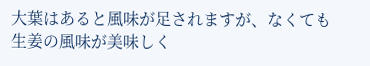大葉はあると風味が足されますが、なくても生姜の風味が美味しく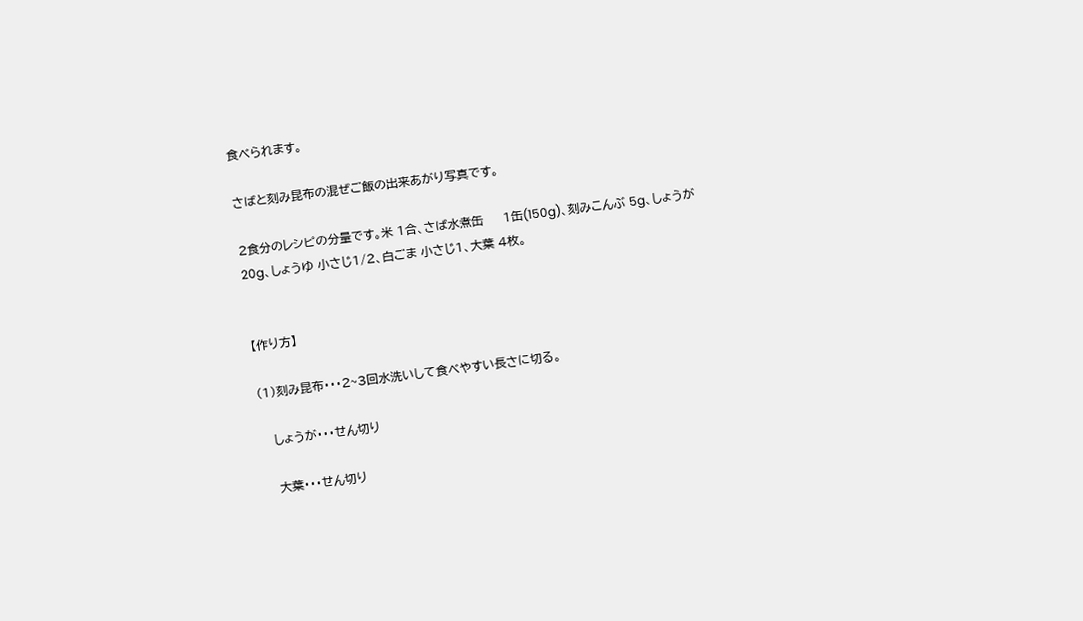食べられます。

さばと刻み昆布の混ぜご飯の出来あがり写真です。

2食分のレシピの分量です。米 1合、さば水煮缶     1缶(150g)、刻みこんぶ 5g、しょうが 20g、しょうゆ 小さじ1/2、白ごま 小さじ1、大葉 4枚。


【作り方】

(1)刻み昆布・・・2~3回水洗いして食べやすい長さに切る。

   しょうが・・・せん切り

   大葉・・・せん切り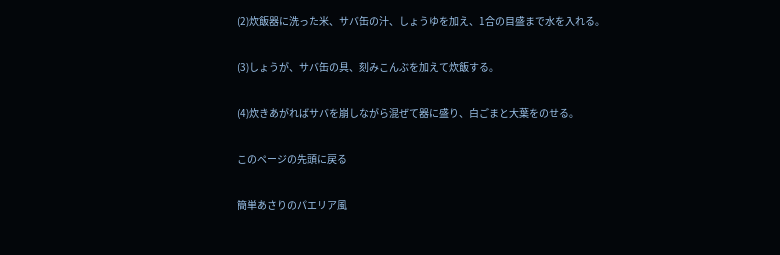(2)炊飯器に洗った米、サバ缶の汁、しょうゆを加え、1合の目盛まで水を入れる。

(3)しょうが、サバ缶の具、刻みこんぶを加えて炊飯する。

(4)炊きあがればサバを崩しながら混ぜて器に盛り、白ごまと大葉をのせる。

このページの先頭に戻る

簡単あさりのパエリア風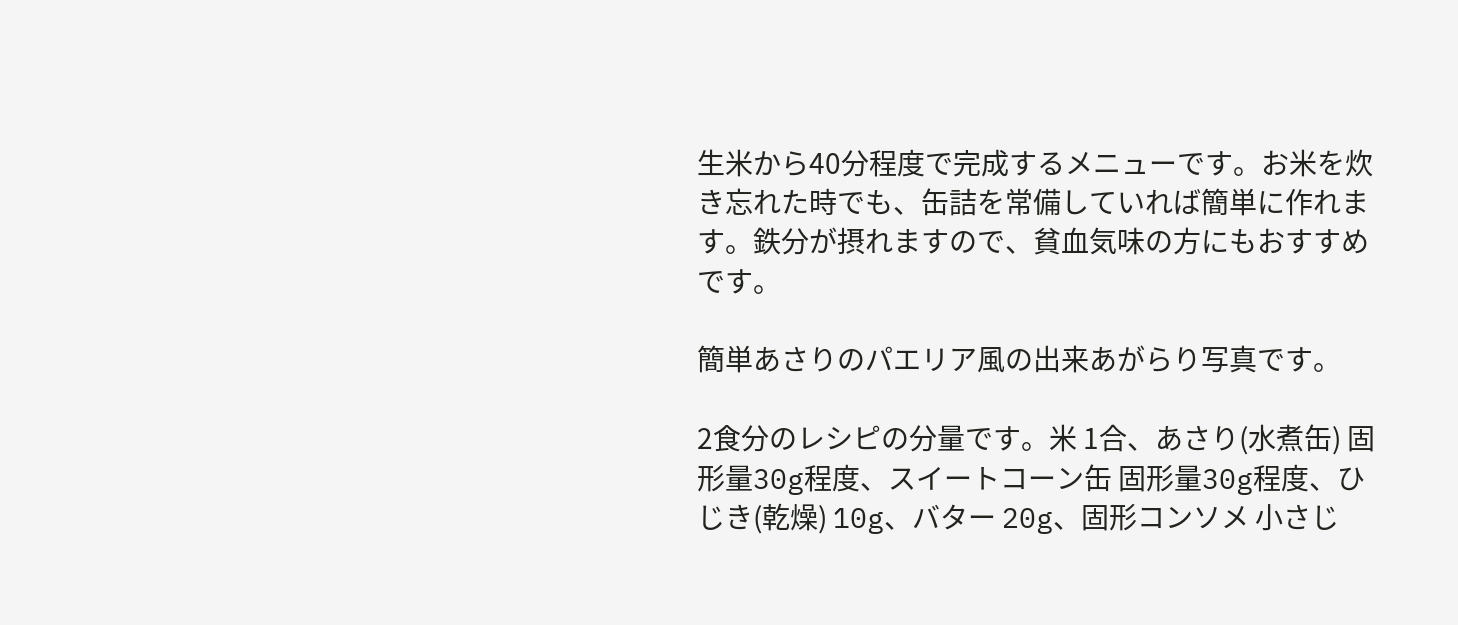生米から40分程度で完成するメニューです。お米を炊き忘れた時でも、缶詰を常備していれば簡単に作れます。鉄分が摂れますので、貧血気味の方にもおすすめです。

簡単あさりのパエリア風の出来あがらり写真です。

2食分のレシピの分量です。米 1合、あさり(水煮缶) 固形量30g程度、スイートコーン缶 固形量30g程度、ひじき(乾燥) 10g、バター 20g、固形コンソメ 小さじ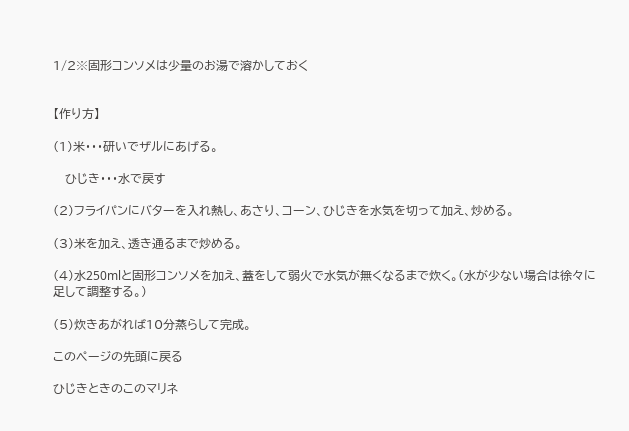1/2※固形コンソメは少量のお湯で溶かしておく


【作り方】

(1)米・・・研いでザルにあげる。

   ひじき・・・水で戻す

(2)フライパンにバターを入れ熱し、あさり、コーン、ひじきを水気を切って加え、炒める。

(3)米を加え、透き通るまで炒める。

(4)水250mlと固形コンソメを加え、蓋をして弱火で水気が無くなるまで炊く。(水が少ない場合は徐々に足して調整する。)

(5)炊きあがれば10分蒸らして完成。

このページの先頭に戻る

ひじきときのこのマリネ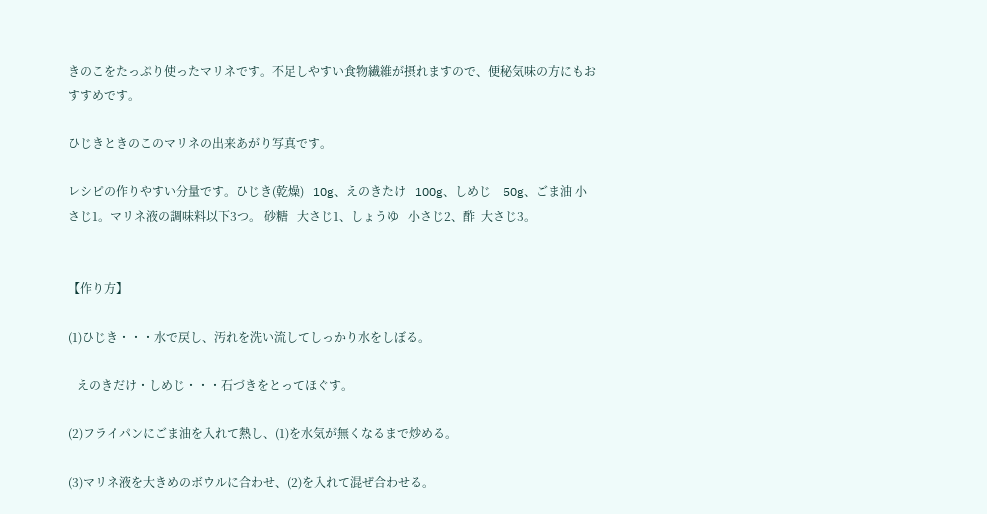きのこをたっぷり使ったマリネです。不足しやすい食物繊維が摂れますので、便秘気味の方にもおすすめです。

ひじきときのこのマリネの出来あがり写真です。

レシピの作りやすい分量です。ひじき(乾燥)   10g、えのきたけ   100g、しめじ    50g、ごま油 小さじ1。マリネ液の調味料以下3つ。 砂糖   大さじ1、しょうゆ   小さじ2、酢  大さじ3。


【作り方】

(1)ひじき・・・水で戻し、汚れを洗い流してしっかり水をしぼる。

   えのきだけ・しめじ・・・石づきをとってほぐす。

(2)フライパンにごま油を入れて熱し、(1)を水気が無くなるまで炒める。

(3)マリネ液を大きめのボウルに合わせ、(2)を入れて混ぜ合わせる。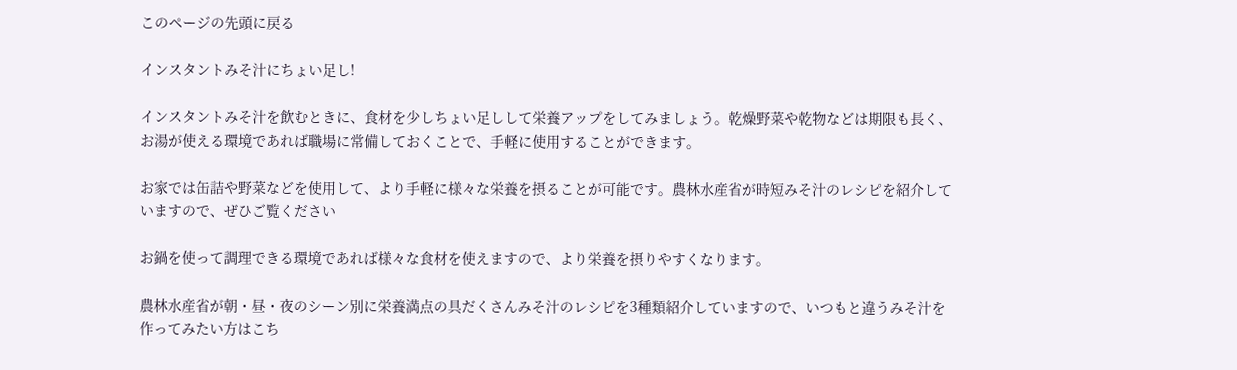このページの先頭に戻る

インスタントみそ汁にちょい足し!

インスタントみそ汁を飲むときに、食材を少しちょい足しして栄養アップをしてみましょう。乾燥野菜や乾物などは期限も長く、お湯が使える環境であれば職場に常備しておくことで、手軽に使用することができます。

お家では缶詰や野菜などを使用して、より手軽に様々な栄養を摂ることが可能です。農林水産省が時短みそ汁のレシピを紹介していますので、ぜひご覧ください

お鍋を使って調理できる環境であれば様々な食材を使えますので、より栄養を摂りやすくなります。

農林水産省が朝・昼・夜のシーン別に栄養満点の具だくさんみそ汁のレシピを3種類紹介していますので、いつもと違うみそ汁を作ってみたい方はこち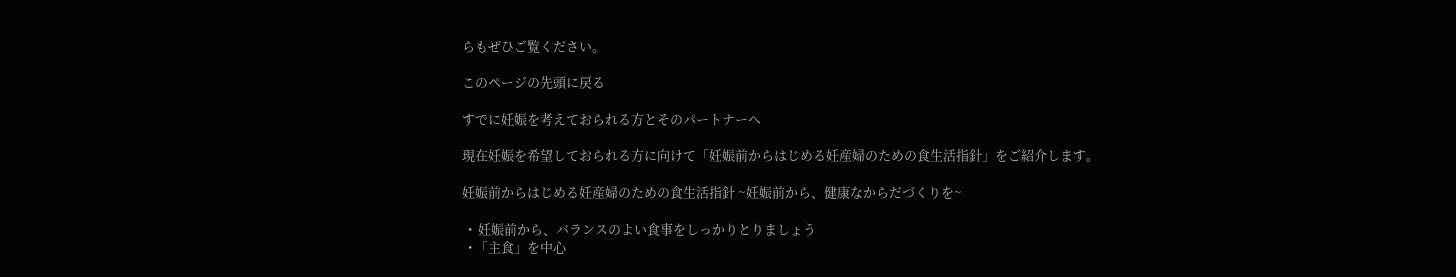らもぜひご覧ください。

このページの先頭に戻る

すでに妊娠を考えておられる方とそのパートナーへ

現在妊娠を希望しておられる方に向けて「妊娠前からはじめる妊産婦のための食生活指針」をご紹介します。

妊娠前からはじめる妊産婦のための食生活指針 ~妊娠前から、健康なからだづくりを~

  •  妊娠前から、バランスのよい食事をしっかりとりましょう
  • 「主食」を中心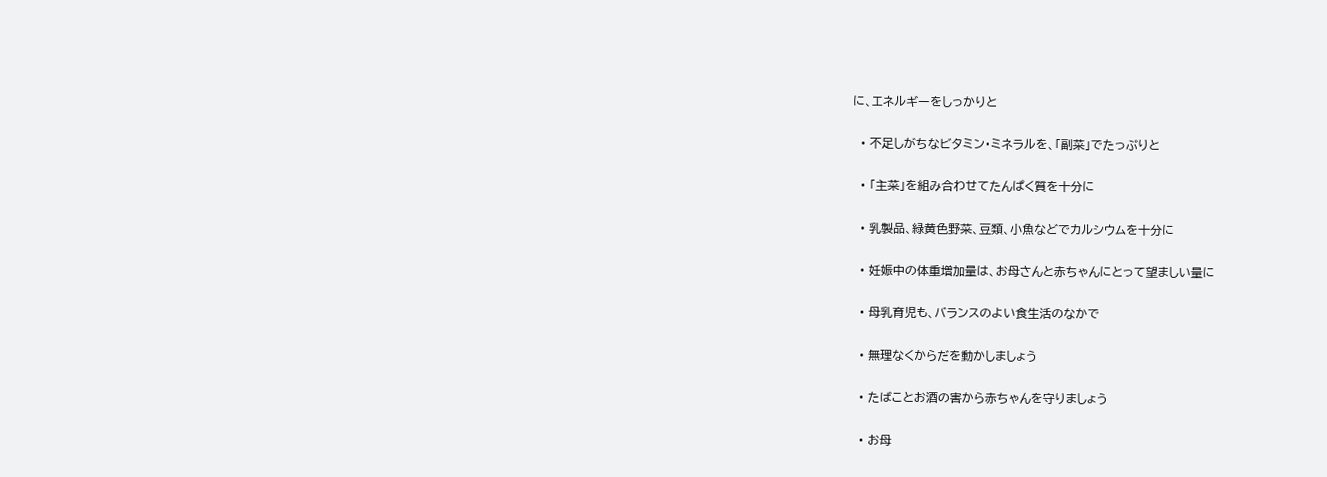に、エネルギーをしっかりと

  • 不足しがちなビタミン・ミネラルを、「副菜」でたっぷりと

  • 「主菜」を組み合わせてたんぱく質を十分に

  • 乳製品、緑黄色野菜、豆類、小魚などでカルシウムを十分に

  • 妊娠中の体重増加量は、お母さんと赤ちゃんにとって望ましい量に

  • 母乳育児も、バランスのよい食生活のなかで

  • 無理なくからだを動かしましょう

  • たばことお酒の害から赤ちゃんを守りましょう

  • お母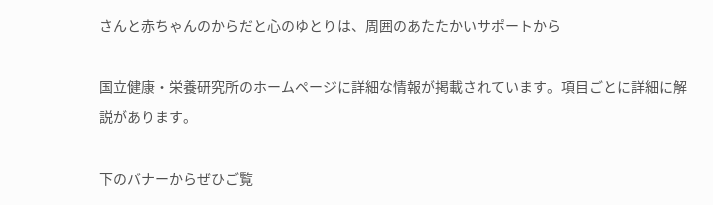さんと赤ちゃんのからだと心のゆとりは、周囲のあたたかいサポートから

国立健康・栄養研究所のホームページに詳細な情報が掲載されています。項目ごとに詳細に解説があります。

下のバナーからぜひご覧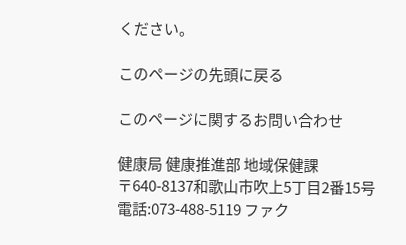ください。

このページの先頭に戻る

このページに関するお問い合わせ

健康局 健康推進部 地域保健課
〒640-8137和歌山市吹上5丁目2番15号
電話:073-488-5119 ファク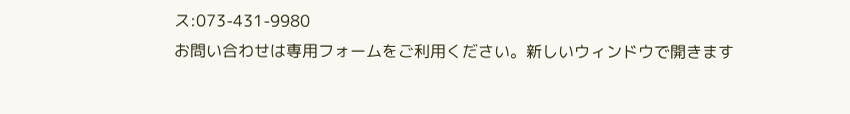ス:073-431-9980
お問い合わせは専用フォームをご利用ください。新しいウィンドウで開きます